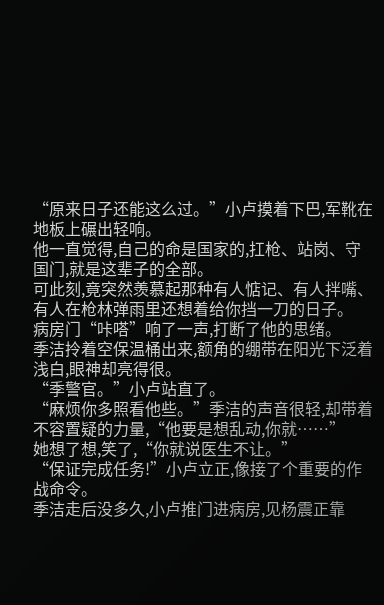“原来日子还能这么过。”小卢摸着下巴,军靴在地板上碾出轻响。
他一直觉得,自己的命是国家的,扛枪、站岗、守国门,就是这辈子的全部。
可此刻,竟突然羡慕起那种有人惦记、有人拌嘴、有人在枪林弹雨里还想着给你挡一刀的日子。
病房门“咔嗒”响了一声,打断了他的思绪。
季洁拎着空保温桶出来,额角的绷带在阳光下泛着浅白,眼神却亮得很。
“季警官。”小卢站直了。
“麻烦你多照看他些。”季洁的声音很轻,却带着不容置疑的力量,“他要是想乱动,你就……”
她想了想,笑了,“你就说医生不让。”
“保证完成任务!”小卢立正,像接了个重要的作战命令。
季洁走后没多久,小卢推门进病房,见杨震正靠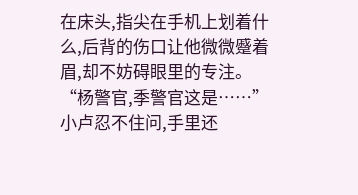在床头,指尖在手机上划着什么,后背的伤口让他微微蹙着眉,却不妨碍眼里的专注。
“杨警官,季警官这是……”小卢忍不住问,手里还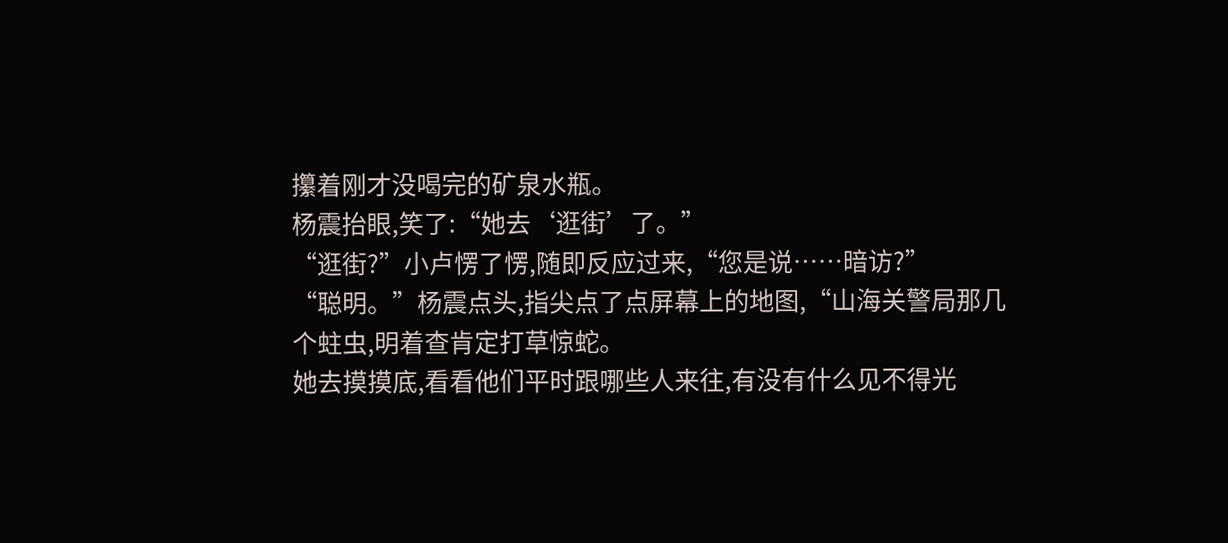攥着刚才没喝完的矿泉水瓶。
杨震抬眼,笑了:“她去‘逛街’了。”
“逛街?”小卢愣了愣,随即反应过来,“您是说……暗访?”
“聪明。”杨震点头,指尖点了点屏幕上的地图,“山海关警局那几个蛀虫,明着查肯定打草惊蛇。
她去摸摸底,看看他们平时跟哪些人来往,有没有什么见不得光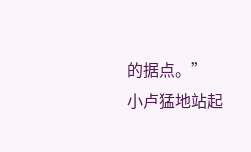的据点。”
小卢猛地站起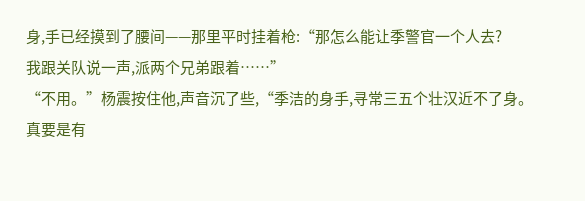身,手已经摸到了腰间——那里平时挂着枪:“那怎么能让季警官一个人去?
我跟关队说一声,派两个兄弟跟着……”
“不用。”杨震按住他,声音沉了些,“季洁的身手,寻常三五个壮汉近不了身。
真要是有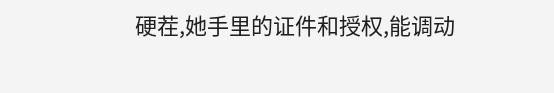硬茬,她手里的证件和授权,能调动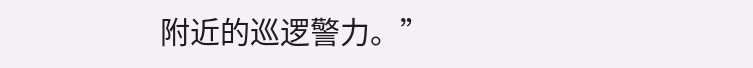附近的巡逻警力。”